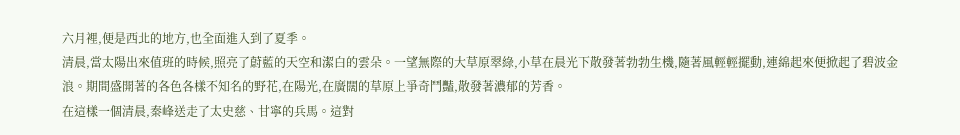六月裡,便是西北的地方,也全面進入到了夏季。
清晨,當太陽出來值班的時候,照亮了蔚藍的天空和潔白的雲朵。一望無際的大草原翠綠,小草在晨光下散發著勃勃生機,隨著風輕輕擺動,連綿起來便掀起了碧波金浪。期間盛開著的各色各樣不知名的野花,在陽光,在廣闊的草原上爭奇鬥豔,散發著濃郁的芳香。
在這樣一個清晨,秦峰送走了太史慈、甘寧的兵馬。這對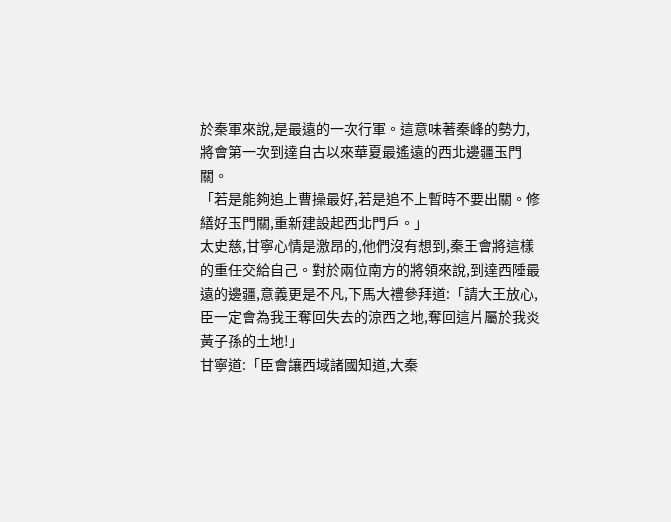於秦軍來說,是最遠的一次行軍。這意味著秦峰的勢力,將會第一次到達自古以來華夏最遙遠的西北邊疆玉門關。
「若是能夠追上曹操最好,若是追不上暫時不要出關。修繕好玉門關,重新建設起西北門戶。」
太史慈,甘寧心情是激昂的,他們沒有想到,秦王會將這樣的重任交給自己。對於兩位南方的將領來說,到達西陲最遠的邊疆,意義更是不凡,下馬大禮參拜道:「請大王放心,臣一定會為我王奪回失去的涼西之地,奪回這片屬於我炎黃子孫的土地!」
甘寧道:「臣會讓西域諸國知道,大秦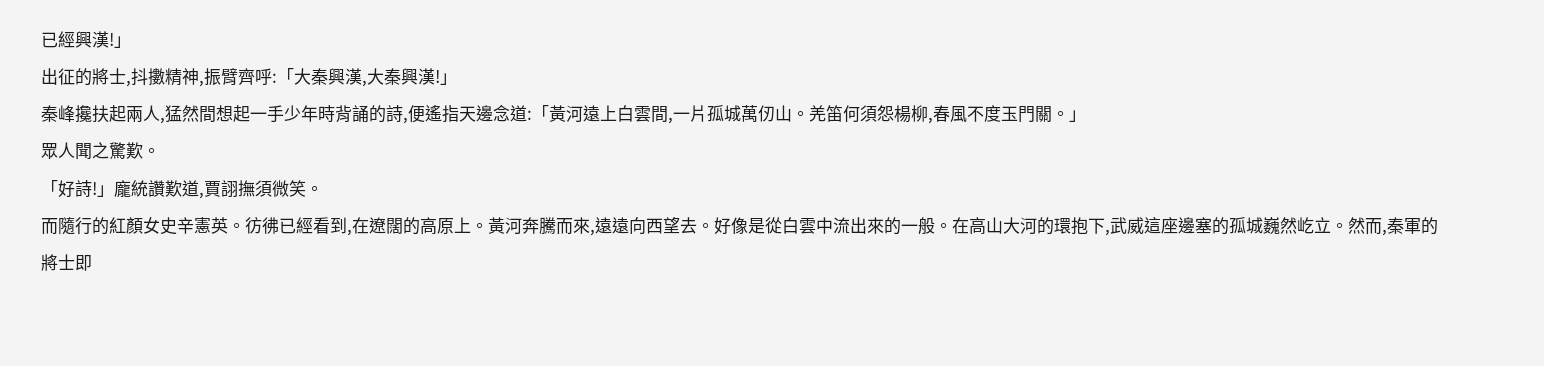已經興漢!」
出征的將士,抖擻精神,振臂齊呼:「大秦興漢,大秦興漢!」
秦峰攙扶起兩人,猛然間想起一手少年時背誦的詩,便遙指天邊念道:「黃河遠上白雲間,一片孤城萬仞山。羌笛何須怨楊柳,春風不度玉門關。」
眾人聞之驚歎。
「好詩!」龐統讚歎道,賈詡撫須微笑。
而隨行的紅顏女史辛憲英。彷彿已經看到,在遼闊的高原上。黃河奔騰而來,遠遠向西望去。好像是從白雲中流出來的一般。在高山大河的環抱下,武威這座邊塞的孤城巍然屹立。然而,秦軍的將士即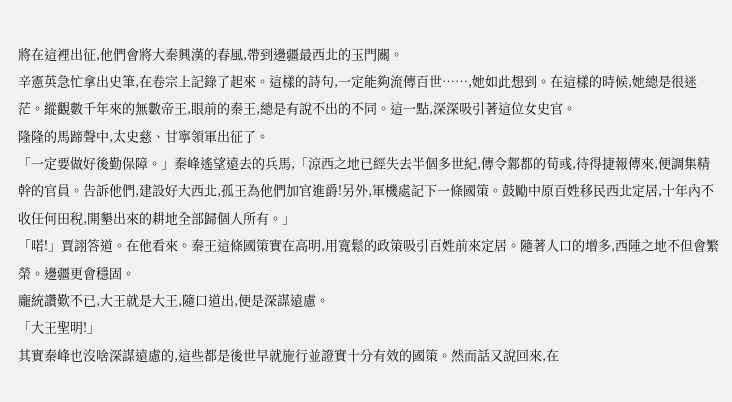將在這裡出征,他們會將大秦興漢的春風,帶到邊疆最西北的玉門關。
辛憲英急忙拿出史筆,在卷宗上記錄了起來。這樣的詩句,一定能夠流傳百世……,她如此想到。在這樣的時候,她總是很迷茫。縱觀數千年來的無數帝王,眼前的秦王,總是有說不出的不同。這一點,深深吸引著這位女史官。
隆隆的馬蹄聲中,太史慈、甘寧領軍出征了。
「一定要做好後勤保障。」秦峰遙望遠去的兵馬,「涼西之地已經失去半個多世紀,傳令鄴都的荀彧,待得捷報傳來,便調集精幹的官員。告訴他們,建設好大西北,孤王為他們加官進爵!另外,軍機處記下一條國策。鼓勵中原百姓移民西北定居,十年內不收任何田稅,開墾出來的耕地全部歸個人所有。」
「喏!」賈詡答道。在他看來。秦王這條國策實在高明,用寬鬆的政策吸引百姓前來定居。隨著人口的增多,西陲之地不但會繁榮。邊疆更會穩固。
龐統讚歎不已,大王就是大王,隨口道出,便是深謀遠慮。
「大王聖明!」
其實秦峰也沒啥深謀遠慮的,這些都是後世早就施行並證實十分有效的國策。然而話又說回來,在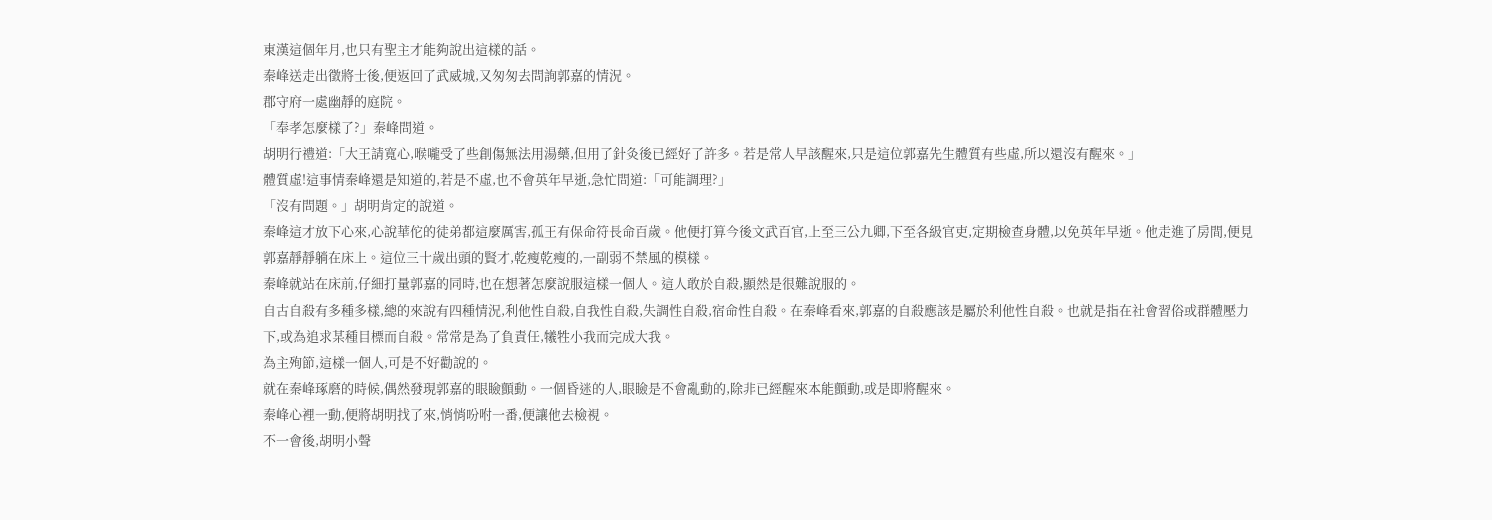東漢這個年月,也只有聖主才能夠說出這樣的話。
秦峰送走出徵將士後,便返回了武威城,又匆匆去問詢郭嘉的情況。
郡守府一處幽靜的庭院。
「奉孝怎麼樣了?」秦峰問道。
胡明行禮道:「大王請寬心,喉嚨受了些創傷無法用湯藥,但用了針灸後已經好了許多。若是常人早該醒來,只是這位郭嘉先生體質有些虛,所以還沒有醒來。」
體質虛!這事情秦峰還是知道的,若是不虛,也不會英年早逝,急忙問道:「可能調理?」
「沒有問題。」胡明肯定的說道。
秦峰這才放下心來,心說華佗的徒弟都這麼厲害,孤王有保命符長命百歲。他便打算今後文武百官,上至三公九卿,下至各級官吏,定期檢查身體,以免英年早逝。他走進了房間,便見郭嘉靜靜躺在床上。這位三十歲出頭的賢才,乾瘦乾瘦的,一副弱不禁風的模樣。
秦峰就站在床前,仔細打量郭嘉的同時,也在想著怎麼說服這樣一個人。這人敢於自殺,顯然是很難說服的。
自古自殺有多種多樣,總的來說有四種情況,利他性自殺,自我性自殺,失調性自殺,宿命性自殺。在秦峰看來,郭嘉的自殺應該是屬於利他性自殺。也就是指在社會習俗或群體壓力下,或為追求某種目標而自殺。常常是為了負責任,犧牲小我而完成大我。
為主殉節,這樣一個人,可是不好勸說的。
就在秦峰琢磨的時候,偶然發現郭嘉的眼瞼顫動。一個昏迷的人,眼瞼是不會亂動的,除非已經醒來本能顫動,或是即將醒來。
秦峰心裡一動,便將胡明找了來,悄悄吩咐一番,便讓他去檢視。
不一會後,胡明小聲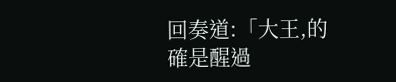回奏道:「大王,的確是醒過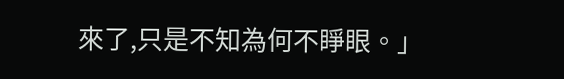來了,只是不知為何不睜眼。」